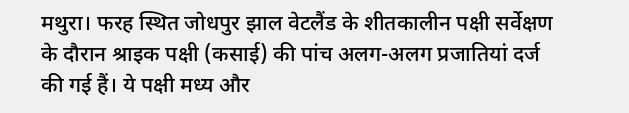मथुरा। फरह स्थित जोधपुर झाल वेटलैंड के शीतकालीन पक्षी सर्वेक्षण के दौरान श्राइक पक्षी (कसाई) की पांच अलग-अलग प्रजातियां दर्ज की गई हैं। ये पक्षी मध्य और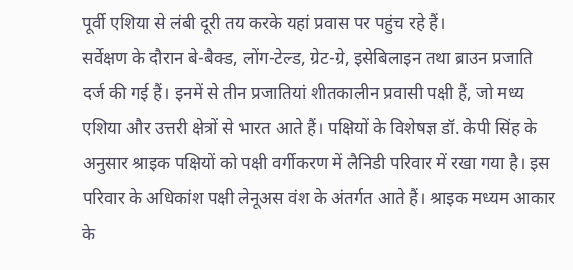पूर्वी एशिया से लंबी दूरी तय करके यहां प्रवास पर पहुंच रहे हैं।
सर्वेक्षण के दौरान बे-बैक्ड, लोंग-टेल्ड, ग्रेट-ग्रे, इसेबिलाइन तथा ब्राउन प्रजाति दर्ज की गई हैं। इनमें से तीन प्रजातियां शीतकालीन प्रवासी पक्षी हैं, जो मध्य एशिया और उत्तरी क्षेत्रों से भारत आते हैं। पक्षियों के विशेषज्ञ डॉ. केपी सिंह के अनुसार श्राइक पक्षियों को पक्षी वर्गीकरण में लैनिडी परिवार में रखा गया है। इस परिवार के अधिकांश पक्षी लेनूअस वंश के अंतर्गत आते हैं। श्राइक मध्यम आकार के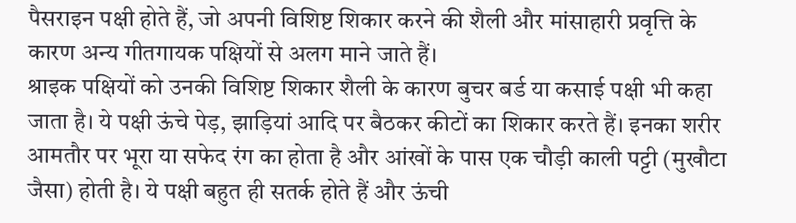पैसराइन पक्षी होते हैं, जो अपनी विशिष्ट शिकार करने की शैली और मांसाहारी प्रवृत्ति के कारण अन्य गीतगायक पक्षियों से अलग माने जाते हैं।
श्राइक पक्षियों को उनकी विशिष्ट शिकार शैली के कारण बुचर बर्ड या कसाई पक्षी भी कहा जाता है। ये पक्षी ऊंचे पेड़, झाड़ियां आदि पर बैठकर कीटों का शिकार करते हैं। इनका शरीर आमतौर पर भूरा या सफेद रंग का होता है और आंखों के पास एक चौड़ी काली पट्टी (मुखौटा जैसा) होती है। ये पक्षी बहुत ही सतर्क होते हैं और ऊंची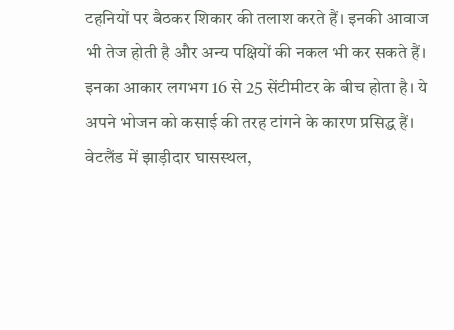टहनियों पर बैठकर शिकार की तलाश करते हैं। इनकी आवाज भी तेज होती है और अन्य पक्षियों की नकल भी कर सकते हैं। इनका आकार लगभग 16 से 25 सेंटीमीटर के बीच होता है। ये अपने भोजन को कसाई की तरह टांगने के कारण प्रसिद्ध हैं। वेटलैंड में झाड़ीदार घासस्थल,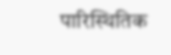पारिस्थितिक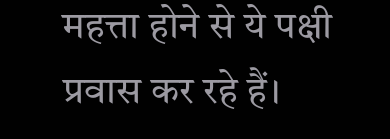महत्ता होने से ये पक्षी प्रवास कर रहे हैं।